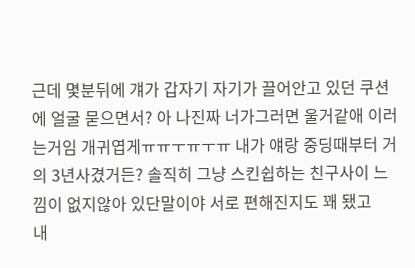근데 몇분뒤에 걔가 갑자기 자기가 끌어안고 있던 쿠션에 얼굴 묻으면서? 아 나진짜 너가그러면 울거같애 이러는거임 개귀엽게ㅠㅠㅜㅠㅜㅠ 내가 얘랑 중딩때부터 거의 3년사겼거든? 솔직히 그냥 스킨쉽하는 친구사이 느낌이 없지않아 있단말이야 서로 편해진지도 꽤 됐고
내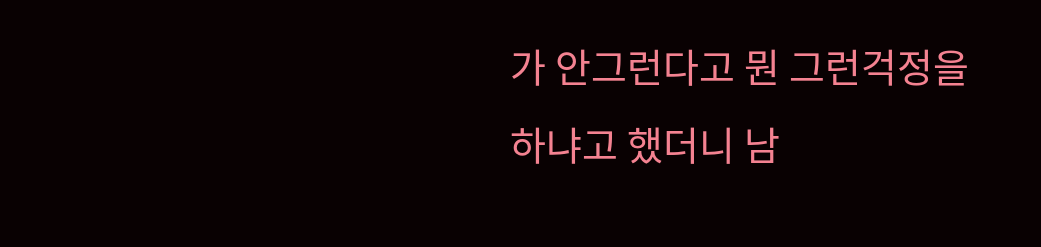가 안그런다고 뭔 그런걱정을 하냐고 했더니 남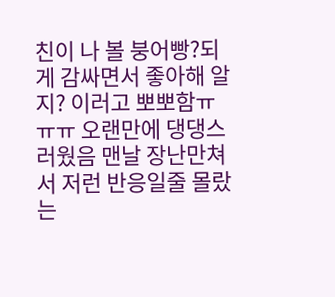친이 나 볼 붕어빵?되게 감싸면서 좋아해 알지? 이러고 뽀뽀함ㅠㅠㅠ 오랜만에 댕댕스러웠음 맨날 장난만쳐서 저런 반응일줄 몰랐는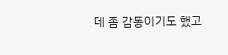데 좀 감동이기도 했고